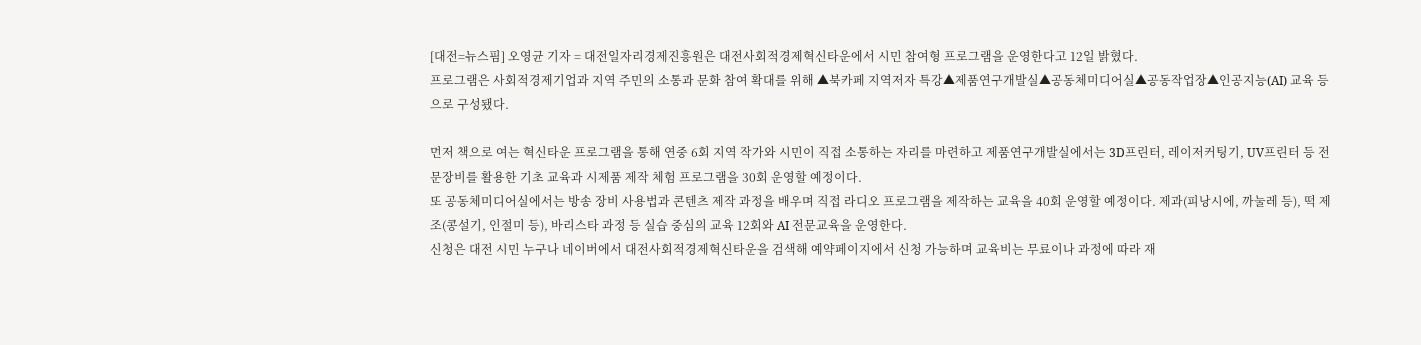[대전=뉴스핌] 오영균 기자 = 대전일자리경제진흥원은 대전사회적경제혁신타운에서 시민 참여형 프로그램을 운영한다고 12일 밝혔다.
프로그램은 사회적경제기업과 지역 주민의 소통과 문화 참여 확대를 위해 ▲북카페 지역저자 특강▲제품연구개발실▲공동체미디어실▲공동작업장▲인공지능(AI) 교육 등으로 구성됐다.

먼저 책으로 여는 혁신타운 프로그램을 통해 연중 6회 지역 작가와 시민이 직접 소통하는 자리를 마련하고 제품연구개발실에서는 3D프린터, 레이저커팅기, UV프린터 등 전문장비를 활용한 기초 교육과 시제품 제작 체험 프로그램을 30회 운영할 예정이다.
또 공동체미디어실에서는 방송 장비 사용법과 콘텐츠 제작 과정을 배우며 직접 라디오 프로그램을 제작하는 교육을 40회 운영할 예정이다. 제과(피낭시에, 까눌레 등), 떡 제조(콩설기, 인절미 등), 바리스타 과정 등 실습 중심의 교육 12회와 AI 전문교육을 운영한다.
신청은 대전 시민 누구나 네이버에서 대전사회적경제혁신타운을 검색해 예약페이지에서 신청 가능하며 교육비는 무료이나 과정에 따라 재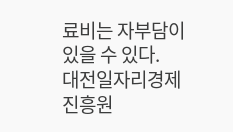료비는 자부담이 있을 수 있다.
대전일자리경제진흥원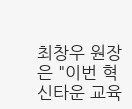최창우 원장은 "이번 혁신타운 교육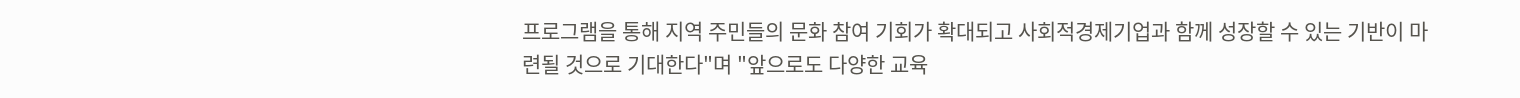프로그램을 통해 지역 주민들의 문화 참여 기회가 확대되고 사회적경제기업과 함께 성장할 수 있는 기반이 마련될 것으로 기대한다"며 "앞으로도 다양한 교육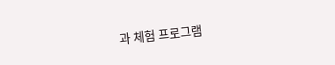과 체험 프로그램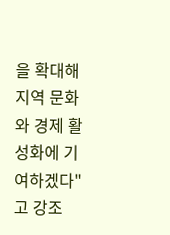을 확대해 지역 문화와 경제 활성화에 기여하겠다"고 강조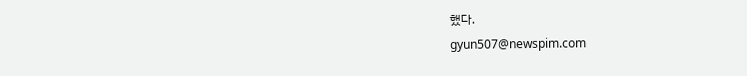했다.
gyun507@newspim.com